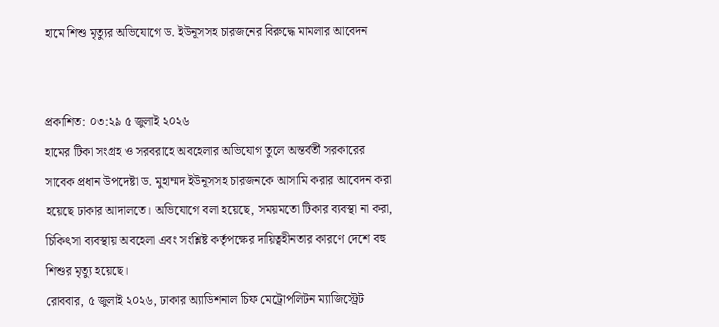হামে শিশু মৃত্যুর অভিযোগে ড. ইউনূসসহ চারজনের বিরুদ্ধে মামলার আবেদন


প্রকাশিত: ০৩:২৯ ৫ জুলাই ২০২৬
হামের টিকা সংগ্রহ ও সরবরাহে অবহেলার অভিযোগ তুলে অন্তর্বর্তী সরকারের সাবেক প্রধান উপদেষ্টা ড. মুহাম্মদ ইউনূসসহ চারজনকে আসামি করার আবেদন করা হয়েছে ঢাকার আদালতে। অভিযোগে বলা হয়েছে, সময়মতো টিকার ব্যবস্থা না করা, চিকিৎসা ব্যবস্থায় অবহেলা এবং সংশ্লিষ্ট কর্তৃপক্ষের দায়িত্বহীনতার কারণে দেশে বহু শিশুর মৃত্যু হয়েছে।
রোববার, ৫ জুলাই ২০২৬, ঢাকার অ্যাডিশনাল চিফ মেট্রোপলিটন ম্যাজিস্ট্রেট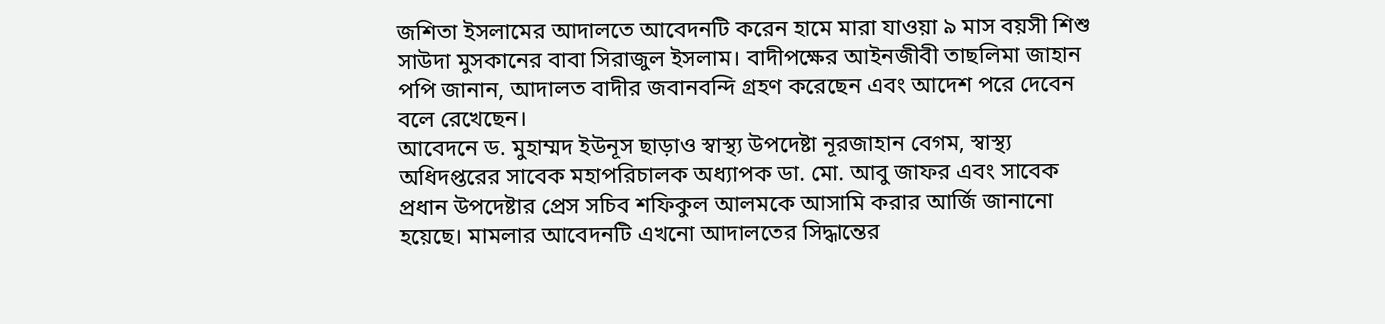জশিতা ইসলামের আদালতে আবেদনটি করেন হামে মারা যাওয়া ৯ মাস বয়সী শিশু সাউদা মুসকানের বাবা সিরাজুল ইসলাম। বাদীপক্ষের আইনজীবী তাছলিমা জাহান পপি জানান, আদালত বাদীর জবানবন্দি গ্রহণ করেছেন এবং আদেশ পরে দেবেন বলে রেখেছেন।
আবেদনে ড. মুহাম্মদ ইউনূস ছাড়াও স্বাস্থ্য উপদেষ্টা নূরজাহান বেগম, স্বাস্থ্য অধিদপ্তরের সাবেক মহাপরিচালক অধ্যাপক ডা. মো. আবু জাফর এবং সাবেক প্রধান উপদেষ্টার প্রেস সচিব শফিকুল আলমকে আসামি করার আর্জি জানানো হয়েছে। মামলার আবেদনটি এখনো আদালতের সিদ্ধান্তের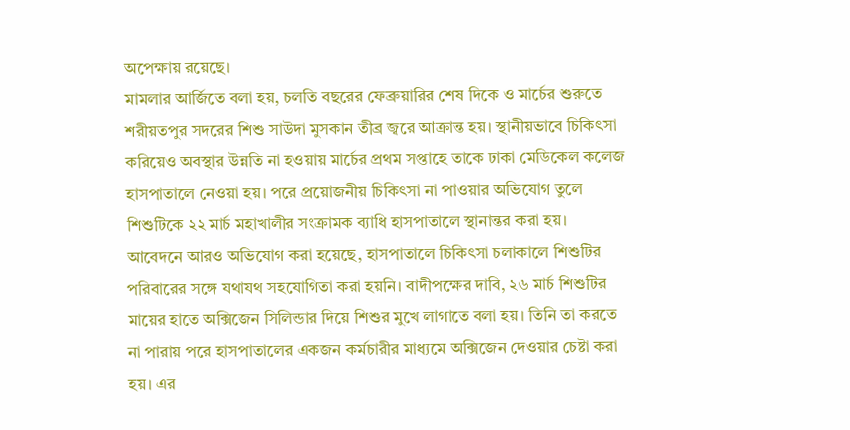অপেক্ষায় রয়েছে।
মামলার আর্জিতে বলা হয়, চলতি বছরের ফেব্রুয়ারির শেষ দিকে ও মার্চের শুরুতে শরীয়তপুর সদরের শিশু সাউদা মুসকান তীব্র জ্বরে আক্রান্ত হয়। স্থানীয়ভাবে চিকিৎসা করিয়েও অবস্থার উন্নতি না হওয়ায় মার্চের প্রথম সপ্তাহে তাকে ঢাকা মেডিকেল কলেজ হাসপাতালে নেওয়া হয়। পরে প্রয়োজনীয় চিকিৎসা না পাওয়ার অভিযোগ তুলে শিশুটিকে ২২ মার্চ মহাখালীর সংক্রামক ব্যাধি হাসপাতালে স্থানান্তর করা হয়।
আবেদনে আরও অভিযোগ করা হয়েছে, হাসপাতালে চিকিৎসা চলাকালে শিশুটির পরিবারের সঙ্গে যথাযথ সহযোগিতা করা হয়নি। বাদীপক্ষের দাবি, ২৬ মার্চ শিশুটির মায়ের হাতে অক্সিজেন সিলিন্ডার দিয়ে শিশুর মুখে লাগাতে বলা হয়। তিনি তা করতে না পারায় পরে হাসপাতালের একজন কর্মচারীর মাধ্যমে অক্সিজেন দেওয়ার চেষ্টা করা হয়। এর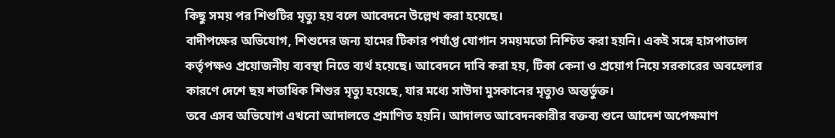কিছু সময় পর শিশুটির মৃত্যু হয় বলে আবেদনে উল্লেখ করা হয়েছে।
বাদীপক্ষের অভিযোগ, শিশুদের জন্য হামের টিকার পর্যাপ্ত যোগান সময়মতো নিশ্চিত করা হয়নি। একই সঙ্গে হাসপাতাল কর্তৃপক্ষও প্রয়োজনীয় ব্যবস্থা নিতে ব্যর্থ হয়েছে। আবেদনে দাবি করা হয়, টিকা কেনা ও প্রয়োগ নিয়ে সরকারের অবহেলার কারণে দেশে ছয় শতাধিক শিশুর মৃত্যু হয়েছে, যার মধ্যে সাউদা মুসকানের মৃত্যুও অন্তর্ভুক্ত।
তবে এসব অভিযোগ এখনো আদালতে প্রমাণিত হয়নি। আদালত আবেদনকারীর বক্তব্য শুনে আদেশ অপেক্ষমাণ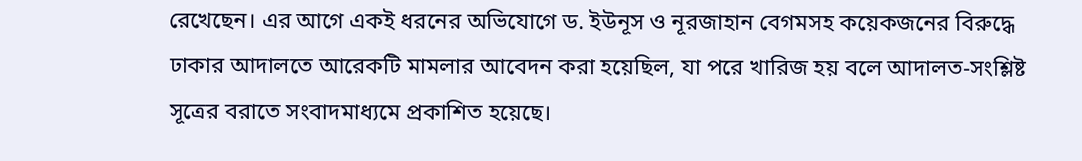রেখেছেন। এর আগে একই ধরনের অভিযোগে ড. ইউনূস ও নূরজাহান বেগমসহ কয়েকজনের বিরুদ্ধে ঢাকার আদালতে আরেকটি মামলার আবেদন করা হয়েছিল, যা পরে খারিজ হয় বলে আদালত-সংশ্লিষ্ট সূত্রের বরাতে সংবাদমাধ্যমে প্রকাশিত হয়েছে।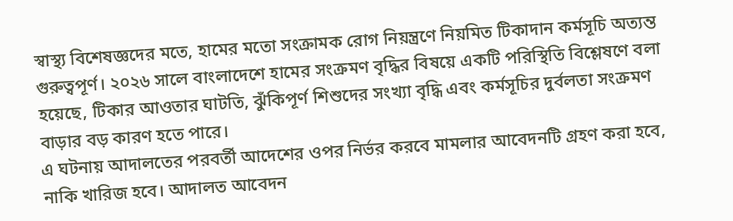স্বাস্থ্য বিশেষজ্ঞদের মতে, হামের মতো সংক্রামক রোগ নিয়ন্ত্রণে নিয়মিত টিকাদান কর্মসূচি অত্যন্ত গুরুত্বপূর্ণ। ২০২৬ সালে বাংলাদেশে হামের সংক্রমণ বৃদ্ধির বিষয়ে একটি পরিস্থিতি বিশ্লেষণে বলা হয়েছে, টিকার আওতার ঘাটতি, ঝুঁকিপূর্ণ শিশুদের সংখ্যা বৃদ্ধি এবং কর্মসূচির দুর্বলতা সংক্রমণ বাড়ার বড় কারণ হতে পারে।
এ ঘটনায় আদালতের পরবর্তী আদেশের ওপর নির্ভর করবে মামলার আবেদনটি গ্রহণ করা হবে, নাকি খারিজ হবে। আদালত আবেদন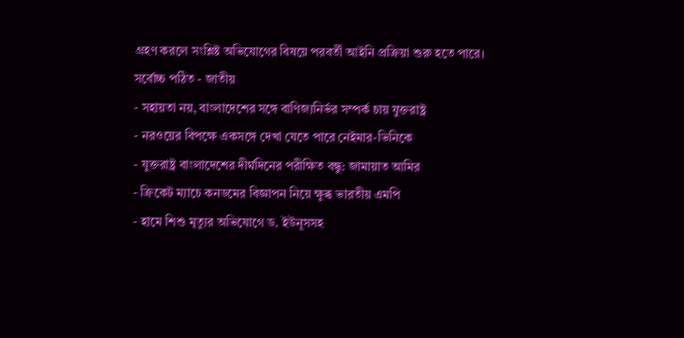গ্রহণ করলে সংশ্লিষ্ট অভিযোগের বিষয়ে পরবর্তী আইনি প্রক্রিয়া শুরু হতে পারে।
সর্বোচ্চ পঠিত - জাতীয়
- সহায়তা নয়, বাংলাদেশের সঙ্গে বাণিজ্যনির্ভর সম্পর্ক চায় যুক্তরাষ্ট্র
- নরওয়ের বিপক্ষে একসঙ্গে দেখা যেতে পারে নেইমার-ভিনিকে
- যুক্তরাষ্ট্র বাংলাদেশের দীর্ঘদিনের পরীক্ষিত বন্ধু: জামায়াত আমির
- ক্রিকেট ম্যাচে কনডমের বিজ্ঞাপন নিয়ে ক্ষুব্ধ ভারতীয় এমপি
- হামে শিশু মৃত্যুর অভিযোগে ড. ইউনূসসহ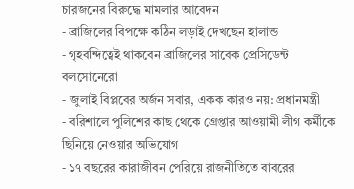চারজনের বিরুদ্ধে মামলার আবেদন
- ব্রাজিলের বিপক্ষে কঠিন লড়াই দেখছেন হালান্ড
- গৃহবন্দিত্বেই থাকবেন ব্রাজিলের সাবেক প্রেসিডেন্ট বলসোনেরো
- জুলাই বিপ্লবের অর্জন সবার, একক কারও নয়: প্রধানমন্ত্রী
- বরিশালে পুলিশের কাছ থেকে গ্রেপ্তার আওয়ামী লীগ কর্মীকে ছিনিয়ে নেওয়ার অভিযোগ
- ১৭ বছরের কারাজীবন পেরিয়ে রাজনীতিতে বাবরের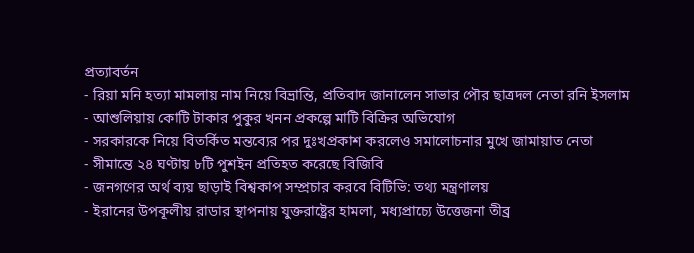প্রত্যাবর্তন
- রিয়া মনি হত্যা মামলায় নাম নিয়ে বিভ্রান্তি, প্রতিবাদ জানালেন সাভার পৌর ছাত্রদল নেতা রনি ইসলাম
- আশুলিয়ায় কোটি টাকার পুকুর খনন প্রকল্পে মাটি বিক্রির অভিযোগ
- সরকারকে নিয়ে বিতর্কিত মন্তব্যের পর দুঃখপ্রকাশ করলেও সমালোচনার মুখে জামায়াত নেতা
- সীমান্তে ২৪ ঘণ্টায় ৮টি পুশইন প্রতিহত করেছে বিজিবি
- জনগণের অর্থ ব্যয় ছাড়াই বিশ্বকাপ সম্প্রচার করবে বিটিভি: তথ্য মন্ত্রণালয়
- ইরানের উপকূলীয় রাডার স্থাপনায় যুক্তরাষ্ট্রের হামলা, মধ্যপ্রাচ্যে উত্তেজনা তীব্র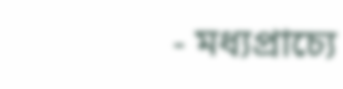- মধ্যপ্রাচ্যে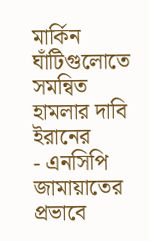মার্কিন ঘাঁটিগুলোতে সমন্বিত হামলার দাবি ইরানের
- এনসিপি জামায়াতের প্রভাবে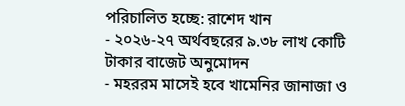পরিচালিত হচ্ছে: রাশেদ খান
- ২০২৬-২৭ অর্থবছরের ৯.৩৮ লাখ কোটি টাকার বাজেট অনুমোদন
- মহররম মাসেই হবে খামেনির জানাজা ও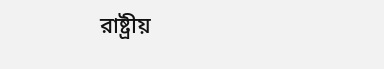রাষ্ট্রীয়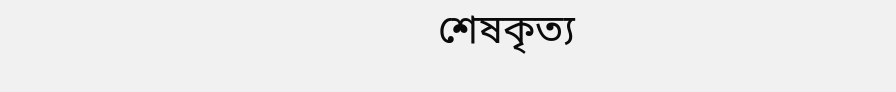শেষকৃত্য